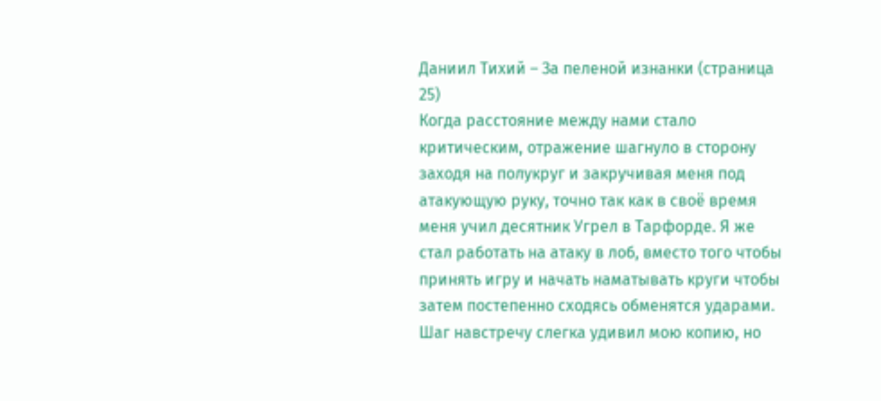Даниил Тихий – За пеленой изнанки (страница 25)
Когда расстояние между нами стало критическим, отражение шагнуло в сторону заходя на полукруг и закручивая меня под атакующую руку, точно так как в своё время меня учил десятник Угрел в Тарфорде. Я же стал работать на атаку в лоб, вместо того чтобы принять игру и начать наматывать круги чтобы затем постепенно сходясь обменятся ударами.
Шаг навстречу слегка удивил мою копию, но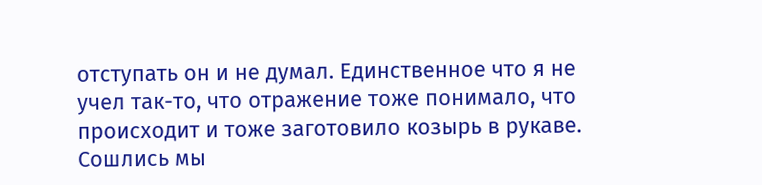отступать он и не думал. Единственное что я не учел так-то, что отражение тоже понимало, что происходит и тоже заготовило козырь в рукаве.
Сошлись мы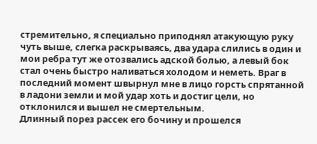стремительно, я специально приподнял атакующую руку чуть выше, слегка раскрываясь, два удара слились в один и мои ребра тут же отозвались адской болью, а левый бок стал очень быстро наливаться холодом и неметь. Враг в последний момент швырнул мне в лицо горсть спрятанной в ладони земли и мой удар хоть и достиг цели, но отклонился и вышел не смертельным.
Длинный порез рассек его бочину и прошелся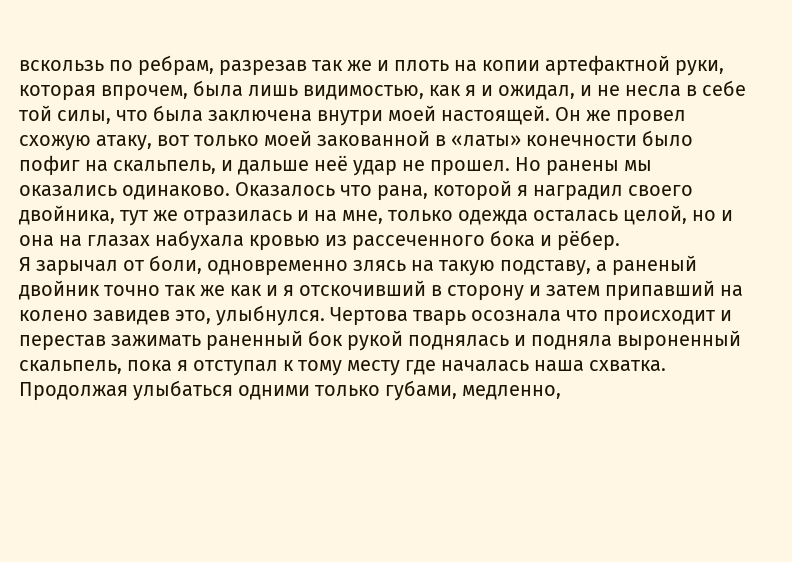вскользь по ребрам, разрезав так же и плоть на копии артефактной руки, которая впрочем, была лишь видимостью, как я и ожидал, и не несла в себе той силы, что была заключена внутри моей настоящей. Он же провел схожую атаку, вот только моей закованной в «латы» конечности было пофиг на скальпель, и дальше неё удар не прошел. Но ранены мы оказались одинаково. Оказалось что рана, которой я наградил своего двойника, тут же отразилась и на мне, только одежда осталась целой, но и она на глазах набухала кровью из рассеченного бока и рёбер.
Я зарычал от боли, одновременно злясь на такую подставу, а раненый двойник точно так же как и я отскочивший в сторону и затем припавший на колено завидев это, улыбнулся. Чертова тварь осознала что происходит и перестав зажимать раненный бок рукой поднялась и подняла выроненный скальпель, пока я отступал к тому месту где началась наша схватка.
Продолжая улыбаться одними только губами, медленно,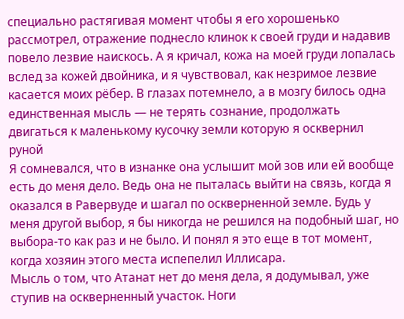специально растягивая момент чтобы я его хорошенько рассмотрел, отражение поднесло клинок к своей груди и надавив повело лезвие наискось. А я кричал, кожа на моей груди лопалась вслед за кожей двойника, и я чувствовал, как незримое лезвие касается моих рёбер. В глазах потемнело, а в мозгу билось одна единственная мысль — не терять сознание, продолжать двигаться к маленькому кусочку земли которую я осквернил руной
Я сомневался, что в изнанке она услышит мой зов или ей вообще есть до меня дело. Ведь она не пыталась выйти на связь, когда я оказался в Равервуде и шагал по оскверненной земле. Будь у меня другой выбор, я бы никогда не решился на подобный шаг, но выбора-то как раз и не было. И понял я это еще в тот момент, когда хозяин этого места испепелил Иллисара.
Мысль о том, что Атанат нет до меня дела, я додумывал, уже ступив на оскверненный участок. Ноги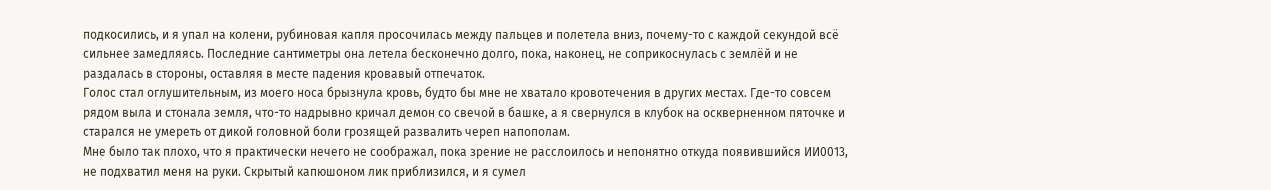подкосились, и я упал на колени, рубиновая капля просочилась между пальцев и полетела вниз, почему-то с каждой секундой всё сильнее замедляясь. Последние сантиметры она летела бесконечно долго, пока, наконец, не соприкоснулась с землёй и не раздалась в стороны, оставляя в месте падения кровавый отпечаток.
Голос стал оглушительным, из моего носа брызнула кровь, будто бы мне не хватало кровотечения в других местах. Где-то совсем рядом выла и стонала земля, что-то надрывно кричал демон со свечой в башке, а я свернулся в клубок на оскверненном пяточке и старался не умереть от дикой головной боли грозящей развалить череп напополам.
Мне было так плохо, что я практически нечего не соображал, пока зрение не расслоилось и непонятно откуда появившийся ИИ0013, не подхватил меня на руки. Скрытый капюшоном лик приблизился, и я сумел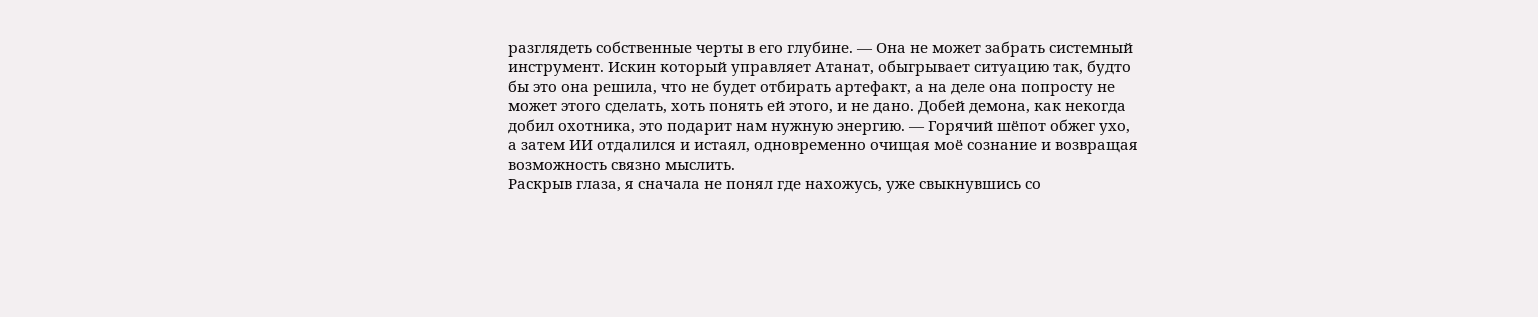разглядеть собственные черты в его глубине. — Она не может забрать системный инструмент. Искин который управляет Атанат, обыгрывает ситуацию так, будто бы это она решила, что не будет отбирать артефакт, а на деле она попросту не может этого сделать, хоть понять ей этого, и не дано. Добей демона, как некогда добил охотника, это подарит нам нужную энергию. — Горячий шёпот обжег ухо, а затем ИИ отдалился и истаял, одновременно очищая моё сознание и возвращая возможность связно мыслить.
Раскрыв глаза, я сначала не понял где нахожусь, уже свыкнувшись со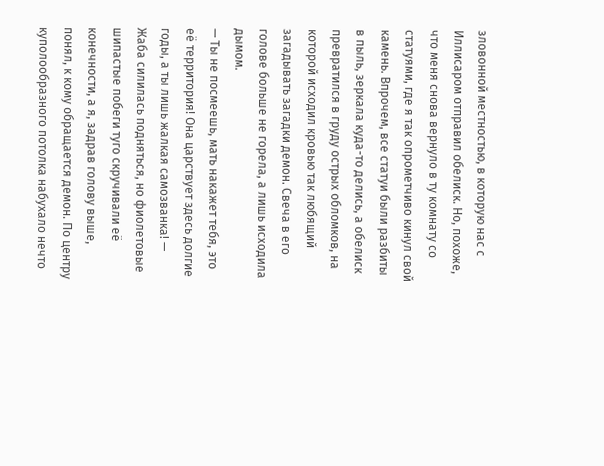зловонной местностью, в которую нас с Иллисаром отправил обелиск. Но, похоже, что меня снова вернуло в ту комнату со статуями, где я так опрометчиво кинул свой камень. Впрочем, все статуи были разбиты в пыль, зеркала куда-то делись, а обелиск превратился в груду острых обломков, на которой исходил кровью так любящий загадывать загадки демон. Свеча в его голове больше не горела, а лишь исходила дымом.
— Ты не посмеешь, мать накажет тебя, это её территория! Она царствует здесь долгие годы, а ты лишь жалкая самозванка! — Жаба силилась подняться, но фиолетовые шипастые побеги туго скручивали её конечности, а я, задрав голову выше, понял, к кому обращается демон. По центру куполообразного потолка набухало нечто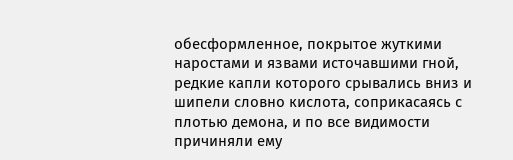обесформленное, покрытое жуткими наростами и язвами источавшими гной, редкие капли которого срывались вниз и шипели словно кислота, соприкасаясь с плотью демона, и по все видимости причиняли ему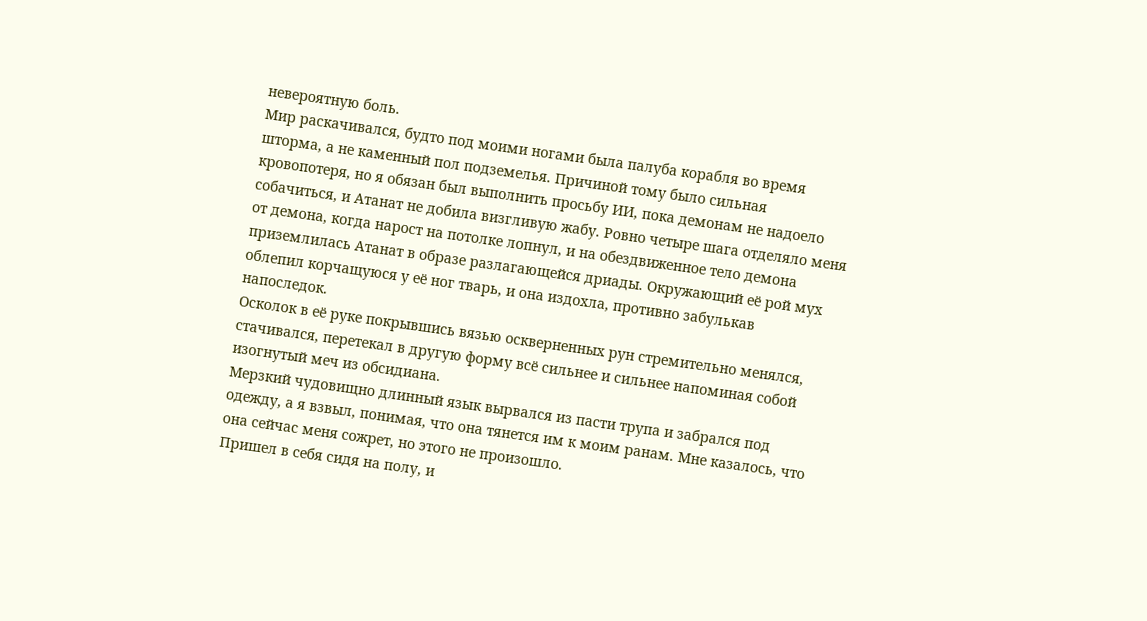невероятную боль.
Мир раскачивался, будто под моими ногами была палуба корабля во время шторма, а не каменный пол подземелья. Причиной тому было сильная кровопотеря, но я обязан был выполнить просьбу ИИ, пока демонам не надоело собачиться, и Атанат не добила визгливую жабу. Ровно четыре шага отделяло меня от демона, когда нарост на потолке лопнул, и на обездвиженное тело демона приземлилась Атанат в образе разлагающейся дриады. Окружающий её рой мух облепил корчащуюся у её ног тварь, и она издохла, противно забулькав напоследок.
Осколок в её руке покрывшись вязью оскверненных рун стремительно менялся, стачивался, перетекал в другую форму всё сильнее и сильнее напоминая собой изогнутый меч из обсидиана.
Мерзкий чудовищно длинный язык вырвался из пасти трупа и забрался под одежду, а я взвыл, понимая, что она тянется им к моим ранам. Мне казалось, что она сейчас меня сожрет, но этого не произошло.
Пришел в себя сидя на полу, и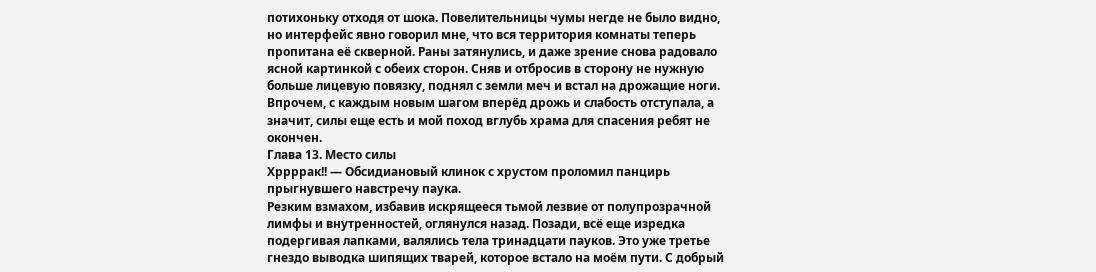потихоньку отходя от шока. Повелительницы чумы негде не было видно, но интерфейс явно говорил мне, что вся территория комнаты теперь пропитана её скверной. Раны затянулись, и даже зрение снова радовало ясной картинкой с обеих сторон. Сняв и отбросив в сторону не нужную больше лицевую повязку, поднял с земли меч и встал на дрожащие ноги. Впрочем, с каждым новым шагом вперёд дрожь и слабость отступала, а значит, силы еще есть и мой поход вглубь храма для спасения ребят не окончен.
Глава 13. Место силы
Хррррак!! — Обсидиановый клинок с хрустом проломил панцирь прыгнувшего навстречу паука.
Резким взмахом, избавив искрящееся тьмой лезвие от полупрозрачной лимфы и внутренностей, оглянулся назад. Позади, всё еще изредка подергивая лапками, валялись тела тринадцати пауков. Это уже третье гнездо выводка шипящих тварей, которое встало на моём пути. С добрый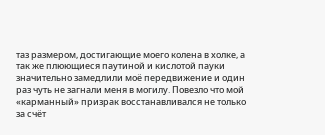таз размером, достигающие моего колена в холке, а так же плюющиеся паутиной и кислотой пауки значительно замедлили моё передвижение и один раз чуть не загнали меня в могилу. Повезло что мой «карманный» призрак восстанавливался не только за счёт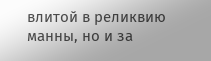влитой в реликвию манны, но и за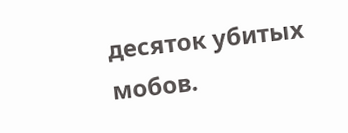десяток убитых мобов.